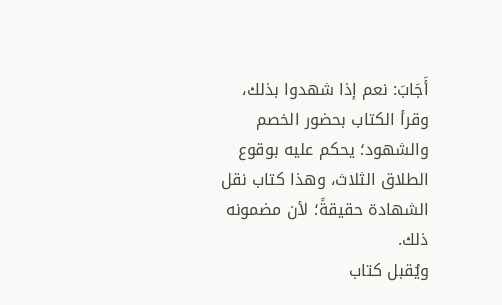أَجَابَ: نعم إذا شهدوا بذلك، وقرأ الكتاب بحضور الخصم والشهود؛ يحكم عليه بوقوع الطلاق الثلاث، وهذا كتاب نقل الشهادة حقيقةً؛ لأن مضمونه ذلك.
ويُقبل كتاب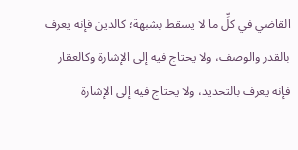القاضي في كلِّ ما لا يسقط بشبهة؛ كالدين فإنه يعرف بالقدر والوصف، ولا يحتاج فيه إلى الإشارة وكالعقار فإنه يعرف بالتحديد، ولا يحتاج فيه إلى الإشارة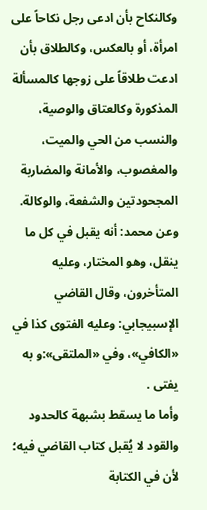وكالنكاح بأن ادعى رجل نكاحاً على امرأة، أو بالعكس، وكالطلاق بأن ادعت طلاقاً على زوجها كالمسألة المذكورة وكالعتاق والوصية، والنسب من الحي والميت، والمغصوب، والأمانة والمضاربة المجحودتين والشفعة، والوكالة.
وعن محمد: أنه يقبل في كل ما ينقل، وهو المختار، وعليه المتأخرون، وقال القاضي الإسبيجابي: وعليه الفتوى كذا في «الكافي»، وفي «الملتقى»:و به يفتى .
وأما ما يسقط بشبهة كالحدود والقود لا يُقبل كتاب القاضي فيه؛ لأن في الكتابة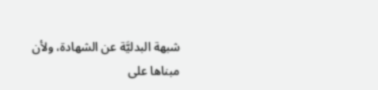شبهة البدليَّة عن الشهادة، ولأن مبناها على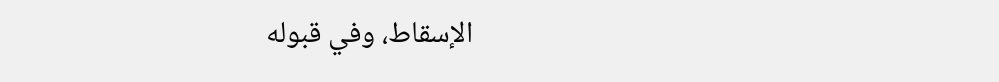الإسقاط، وفي قبوله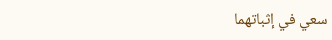سعي في إثباتهما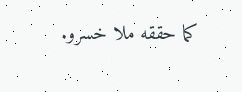كما حققه ملا خسرو.